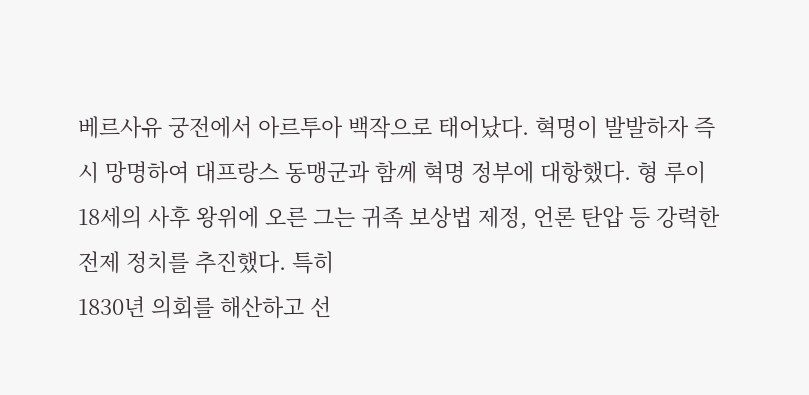베르사유 궁전에서 아르투아 백작으로 태어났다. 혁명이 발발하자 즉시 망명하여 대프랑스 동맹군과 함께 혁명 정부에 대항했다. 형 루이 18세의 사후 왕위에 오른 그는 귀족 보상법 제정, 언론 탄압 등 강력한 전제 정치를 추진했다. 특히
1830년 의회를 해산하고 선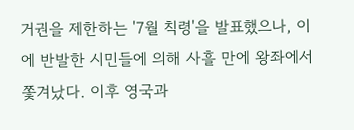거권을 제한하는 '7월 칙령'을 발표했으나, 이에 반발한 시민들에 의해 사흘 만에 왕좌에서 쫓겨났다. 이후 영국과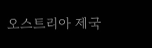오스트리아 제국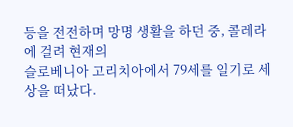등을 전전하며 망명 생활을 하던 중, 콜레라에 걸려 현재의
슬로베니아 고리치아에서 79세를 일기로 세상을 떠났다.